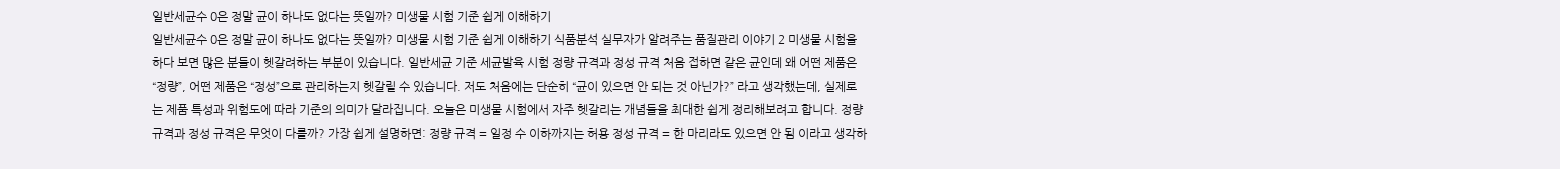일반세균수 0은 정말 균이 하나도 없다는 뜻일까? 미생물 시험 기준 쉽게 이해하기
일반세균수 0은 정말 균이 하나도 없다는 뜻일까? 미생물 시험 기준 쉽게 이해하기 식품분석 실무자가 알려주는 품질관리 이야기 2 미생물 시험을 하다 보면 많은 분들이 헷갈려하는 부분이 있습니다. 일반세균 기준 세균발육 시험 정량 규격과 정성 규격 처음 접하면 같은 균인데 왜 어떤 제품은 “정량”, 어떤 제품은 “정성”으로 관리하는지 헷갈릴 수 있습니다. 저도 처음에는 단순히 “균이 있으면 안 되는 것 아닌가?” 라고 생각했는데, 실제로는 제품 특성과 위험도에 따라 기준의 의미가 달라집니다. 오늘은 미생물 시험에서 자주 헷갈리는 개념들을 최대한 쉽게 정리해보려고 합니다. 정량 규격과 정성 규격은 무엇이 다를까? 가장 쉽게 설명하면: 정량 규격 = 일정 수 이하까지는 허용 정성 규격 = 한 마리라도 있으면 안 됨 이라고 생각하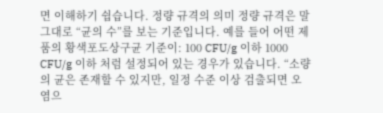면 이해하기 쉽습니다. 정량 규격의 의미 정량 규격은 말 그대로 “균의 수”를 보는 기준입니다. 예를 들어 어떤 제품의 황색포도상구균 기준이: 100 CFU/g 이하 1000 CFU/g 이하 처럼 설정되어 있는 경우가 있습니다. “소량의 균은 존재할 수 있지만, 일정 수준 이상 검출되면 오염으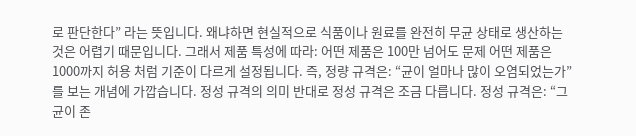로 판단한다” 라는 뜻입니다. 왜냐하면 현실적으로 식품이나 원료를 완전히 무균 상태로 생산하는 것은 어렵기 때문입니다. 그래서 제품 특성에 따라: 어떤 제품은 100만 넘어도 문제 어떤 제품은 1000까지 허용 처럼 기준이 다르게 설정됩니다. 즉, 정량 규격은: “균이 얼마나 많이 오염되었는가” 를 보는 개념에 가깝습니다. 정성 규격의 의미 반대로 정성 규격은 조금 다릅니다. 정성 규격은: “그 균이 존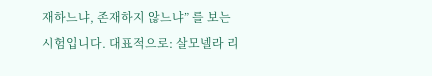재하느냐, 존재하지 않느냐” 를 보는 시험입니다. 대표적으로: 살모넬라 리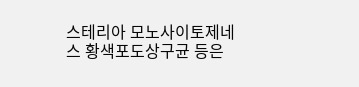스테리아 모노사이토제네스 황색포도상구균 등은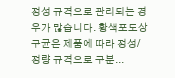정성 규격으로 관리되는 경우가 많습니다. 황색포도상구균은 제품에 따라 정성/정량 규격으로 구분...